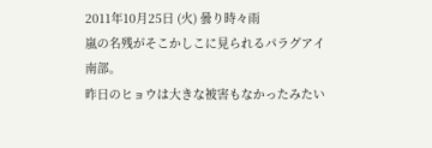2011年10月25日 (火) 曇り時々雨
嵐の名残がそこかしこに見られるパラグアイ南部。
昨日のヒョウは大きな被害もなかったみたい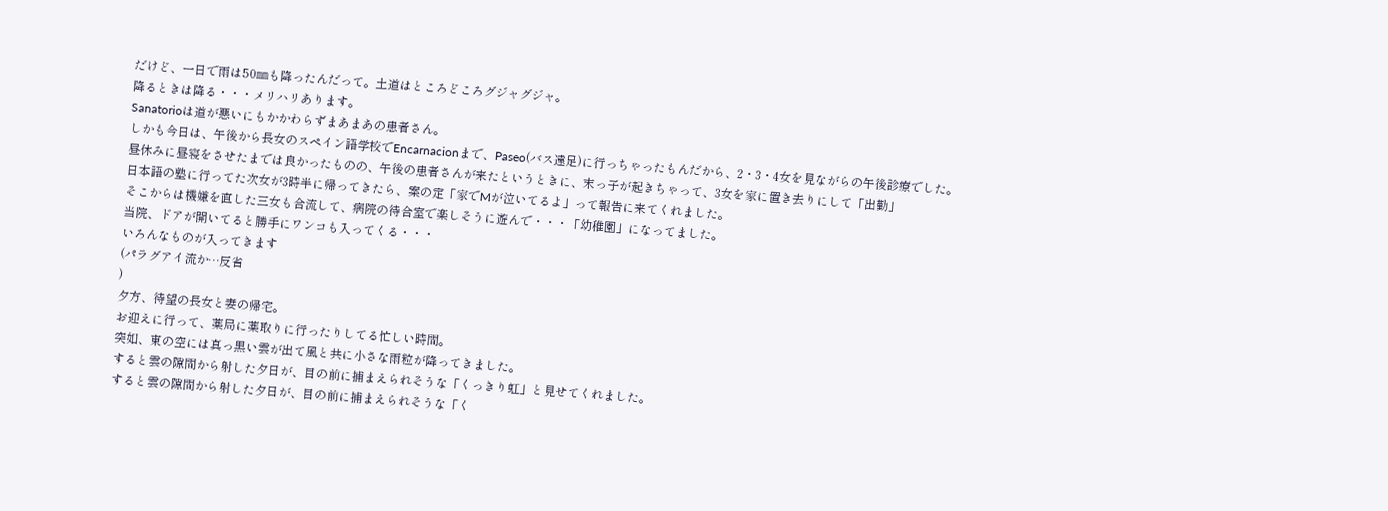だけど、一日で雨は50㎜も降ったんだって。土道はところどころグジャグジャ。
降るときは降る・・・メリハリあります。
Sanatorioは道が悪いにもかかわらずまあまあの患者さん。
しかも今日は、午後から長女のスペイン語学校でEncarnacionまで、Paseo(バス遠足)に行っちゃったもんだから、2・3・4女を見ながらの午後診療でした。
昼休みに昼寝をさせたまでは良かったものの、午後の患者さんが来たというときに、末っ子が起きちゃって、3女を家に置き去りにして「出勤」
日本語の塾に行ってた次女が3時半に帰ってきたら、案の定「家でMが泣いてるよ」って報告に来てくれました。
そこからは機嫌を直した三女も合流して、病院の待合室で楽しそうに遊んで・・・「幼稚園」になってました。
当院、ドアが開いてると勝手にワンコも入ってくる・・・
いろんなものが入ってきます
(パラグアイ流か…反省
)
夕方、待望の長女と妻の帰宅。
お迎えに行って、薬局に薬取りに行ったりしてる忙しい時間。
突如、東の空には真っ黒い雲が出て風と共に小さな雨粒が降ってきました。
すると雲の隙間から射した夕日が、目の前に捕まえられそうな「くっきり虹」と見せてくれました。
すると雲の隙間から射した夕日が、目の前に捕まえられそうな「く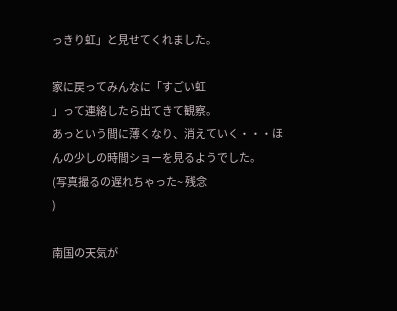っきり虹」と見せてくれました。

家に戻ってみんなに「すごい虹
」って連絡したら出てきて観察。
あっという間に薄くなり、消えていく・・・ほんの少しの時間ショーを見るようでした。
(写真撮るの遅れちゃった~ 残念
)

南国の天気が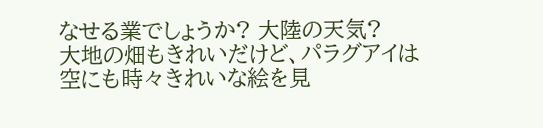なせる業でしょうか? 大陸の天気?
大地の畑もきれいだけど、パラグアイは空にも時々きれいな絵を見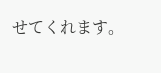せてくれます。